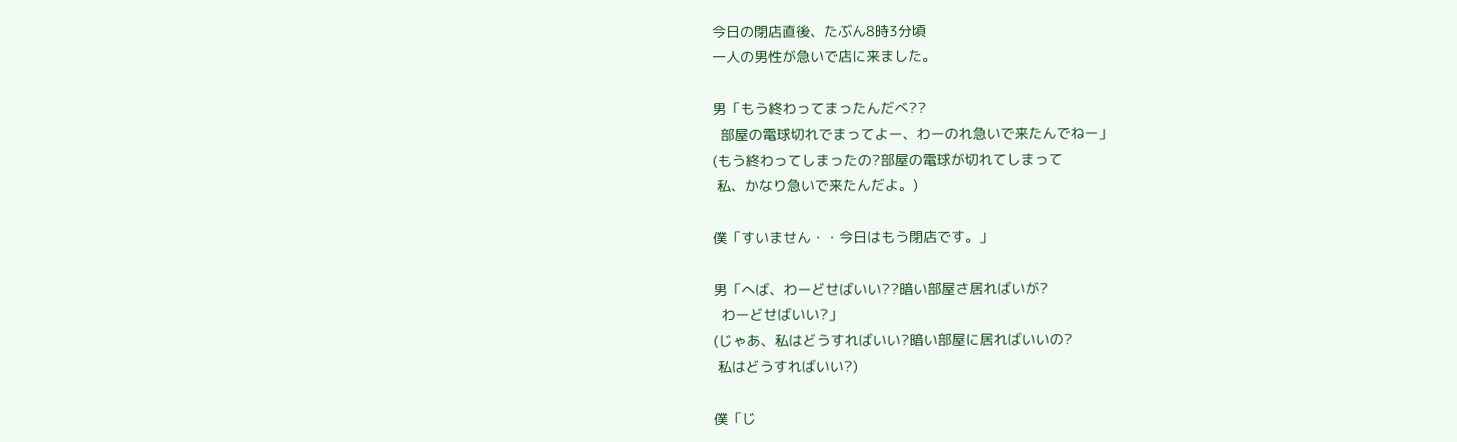今日の閉店直後、たぶん8時3分頃
一人の男性が急いで店に来ました。

男「もう終わってまったんだべ??
  部屋の電球切れでまってよー、わーのれ急いで来たんでねー」
(もう終わってしまったの?部屋の電球が切れてしまって
 私、かなり急いで来たんだよ。)

僕「すいません・・今日はもう閉店です。」

男「へば、わーどせばいい??暗い部屋さ居ればいが?
  わーどせばいい?」
(じゃあ、私はどうすればいい?暗い部屋に居ればいいの?
 私はどうすればいい?)

僕「じ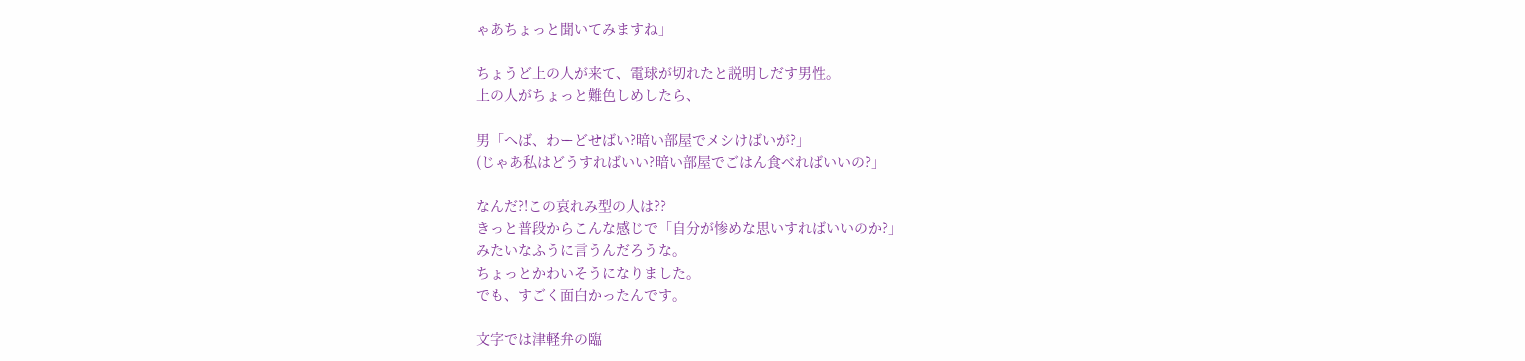ゃあちょっと聞いてみますね」

ちょうど上の人が来て、電球が切れたと説明しだす男性。
上の人がちょっと難色しめしたら、

男「へば、わーどせばい?暗い部屋でメシけばいが?」
(じゃあ私はどうすればいい?暗い部屋でごはん食べればいいの?」

なんだ?!この哀れみ型の人は??
きっと普段からこんな感じで「自分が惨めな思いすればいいのか?」
みたいなふうに言うんだろうな。
ちょっとかわいそうになりました。
でも、すごく面白かったんです。

文字では津軽弁の臨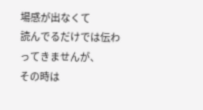場感が出なくて
読んでるだけでは伝わってきませんが、
その時は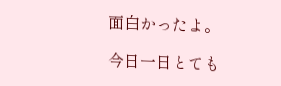面白かったよ。

今日一日とても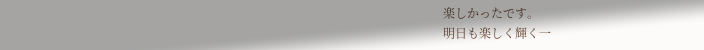楽しかったです。
明日も楽しく輝く一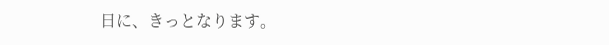日に、きっとなります。